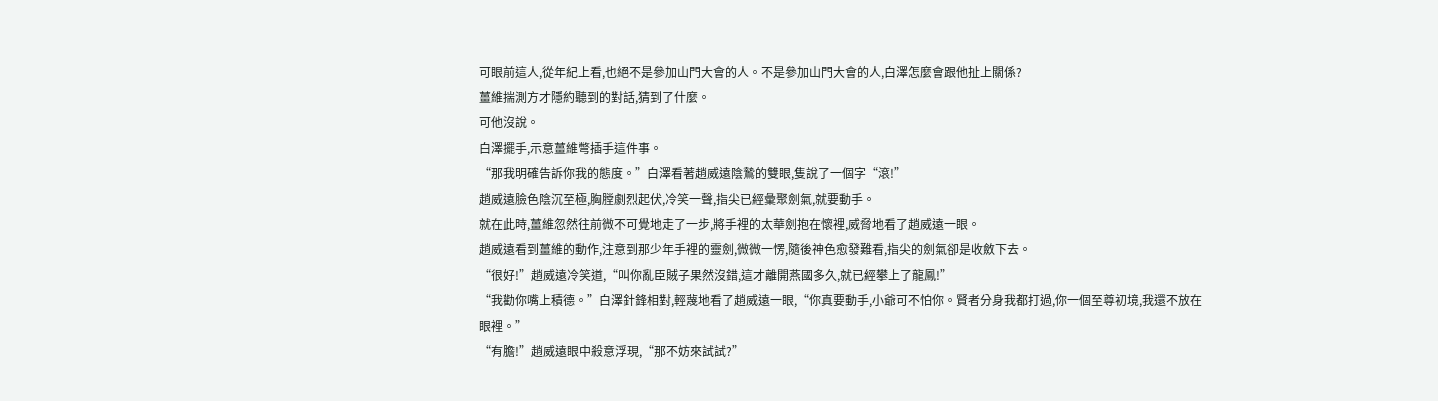可眼前這人,從年紀上看,也絕不是參加山門大會的人。不是參加山門大會的人,白澤怎麼會跟他扯上關係?
薑維揣測方才隱約聽到的對話,猜到了什麼。
可他沒說。
白澤擺手,示意薑維彆插手這件事。
“那我明確告訴你我的態度。”白澤看著趙威遠陰鷙的雙眼,隻說了一個字“滾!”
趙威遠臉色陰沉至極,胸膛劇烈起伏,冷笑一聲,指尖已經彙聚劍氣,就要動手。
就在此時,薑維忽然往前微不可覺地走了一步,將手裡的太華劍抱在懷裡,威脅地看了趙威遠一眼。
趙威遠看到薑維的動作,注意到那少年手裡的靈劍,微微一愣,隨後神色愈發難看,指尖的劍氣卻是收斂下去。
“很好!”趙威遠冷笑道,“叫你亂臣賊子果然沒錯,這才離開燕國多久,就已經攀上了龍鳳!”
“我勸你嘴上積德。”白澤針鋒相對,輕蔑地看了趙威遠一眼,“你真要動手,小爺可不怕你。賢者分身我都打過,你一個至尊初境,我還不放在眼裡。”
“有膽!”趙威遠眼中殺意浮現,“那不妨來試試?”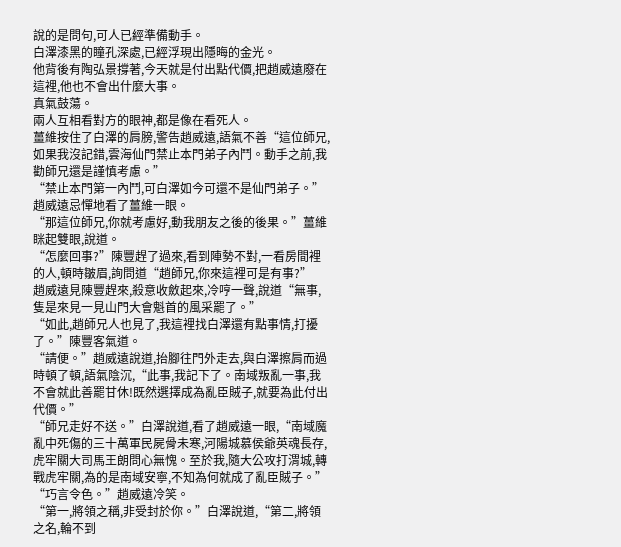說的是問句,可人已經準備動手。
白澤漆黑的瞳孔深處,已經浮現出隱晦的金光。
他背後有陶弘景撐著,今天就是付出點代價,把趙威遠廢在這裡,他也不會出什麼大事。
真氣鼓蕩。
兩人互相看對方的眼神,都是像在看死人。
薑維按住了白澤的肩膀,警告趙威遠,語氣不善“這位師兄,如果我沒記錯,雲海仙門禁止本門弟子內鬥。動手之前,我勸師兄還是謹慎考慮。”
“禁止本門第一內鬥,可白澤如今可還不是仙門弟子。”趙威遠忌憚地看了薑維一眼。
“那這位師兄,你就考慮好,動我朋友之後的後果。”薑維眯起雙眼,說道。
“怎麼回事?”陳豐趕了過來,看到陣勢不對,一看房間裡的人,頓時皺眉,詢問道“趙師兄,你來這裡可是有事?”
趙威遠見陳豐趕來,殺意收斂起來,冷哼一聲,說道“無事,隻是來見一見山門大會魁首的風采罷了。”
“如此,趙師兄人也見了,我這裡找白澤還有點事情,打擾了。”陳豐客氣道。
“請便。”趙威遠說道,抬腳往門外走去,與白澤擦肩而過時頓了頓,語氣陰沉,“此事,我記下了。南域叛亂一事,我不會就此善罷甘休!既然選擇成為亂臣賊子,就要為此付出代價。”
“師兄走好不送。”白澤說道,看了趙威遠一眼,“南域魔亂中死傷的三十萬軍民屍骨未寒,河陽城慕侯爺英魂長存,虎牢關大司馬王朗問心無愧。至於我,隨大公攻打渭城,轉戰虎牢關,為的是南域安寧,不知為何就成了亂臣賊子。”
“巧言令色。”趙威遠冷笑。
“第一,將領之稱,非受封於你。”白澤說道,“第二,將領之名,輪不到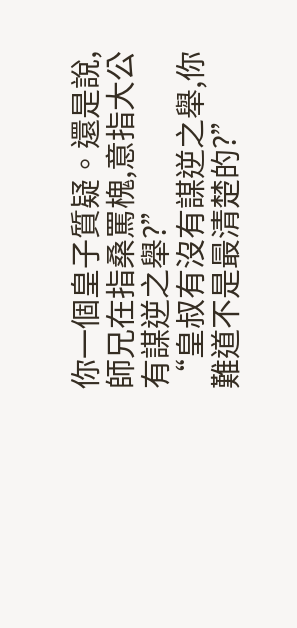你一個皇子質疑。還是說,師兄在指桑罵槐,意指大公有謀逆之舉?”
“皇叔有沒有謀逆之舉,你難道不是最清楚的?”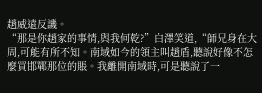趙威遠反譏。
“那是你趙家的事情,與我何乾?”白澤笑道,“師兄身在大周,可能有所不知。南域如今的領主叫趙盾,聽說好像不怎麼買邯鄲那位的賬。我離開南域時,可是聽說了一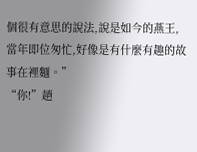個很有意思的說法,說是如今的燕王,當年即位匆忙,好像是有什麼有趣的故事在裡麵。”
“你!”趙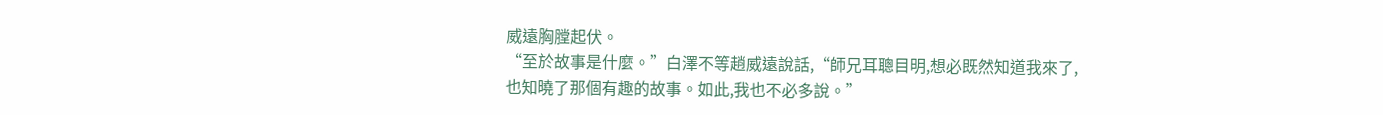威遠胸膛起伏。
“至於故事是什麼。”白澤不等趙威遠說話,“師兄耳聰目明,想必既然知道我來了,也知曉了那個有趣的故事。如此,我也不必多說。”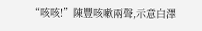“咳咳!”陳豐咳嗽兩聲,示意白澤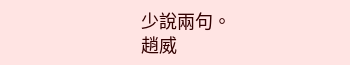少說兩句。
趙威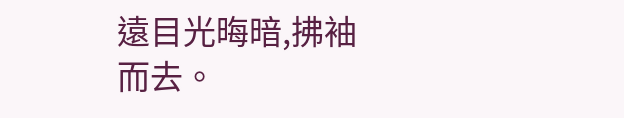遠目光晦暗,拂袖而去。